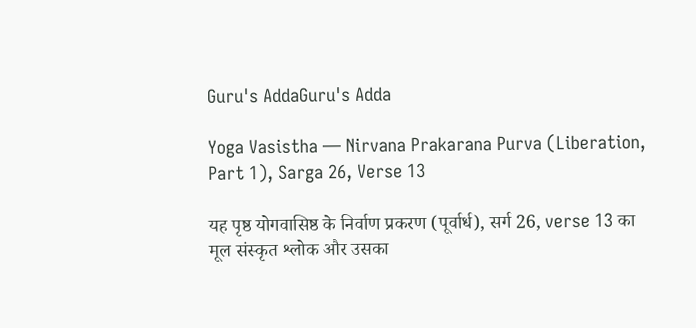Guru's AddaGuru's Adda

Yoga Vasistha — Nirvana Prakarana Purva (Liberation, Part 1), Sarga 26, Verse 13

यह पृष्ठ योगवासिष्ठ के निर्वाण प्रकरण (पूर्वार्ध), सर्ग 26, verse 13 का मूल संस्कृत श्लोक और उसका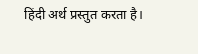हिंदी अर्थ प्रस्तुत करता है।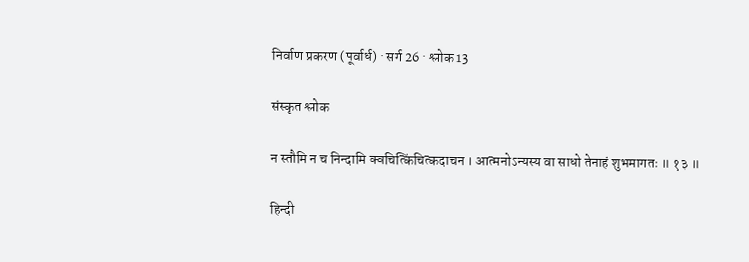निर्वाण प्रकरण (पूर्वार्ध) · सर्ग 26 · श्लोक 13

संस्कृत श्लोक

न स्तौमि न च निन्दामि क्वचित्किंचित्कदाचन । आत्मनोऽन्यस्य वा साधो तेनाहं शुभमागतः ॥ १३ ॥

हिन्दी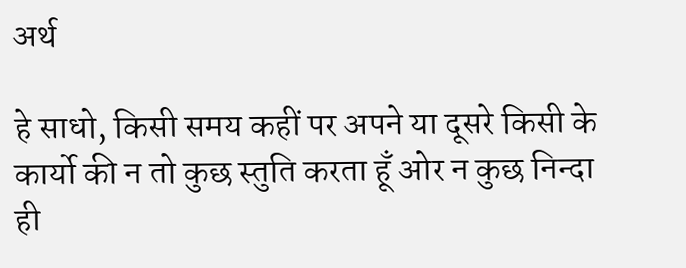अर्थ

हे साधो, किसी समय कहीं पर अपने या दूसरे किसी के कार्यो की न तो कुछ स्तुति करता हूँ ओर न कुछ निन्दा ही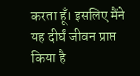करता हूँ। इसलिए मैंने यह दीर्घं जीवन प्राप्त किया है